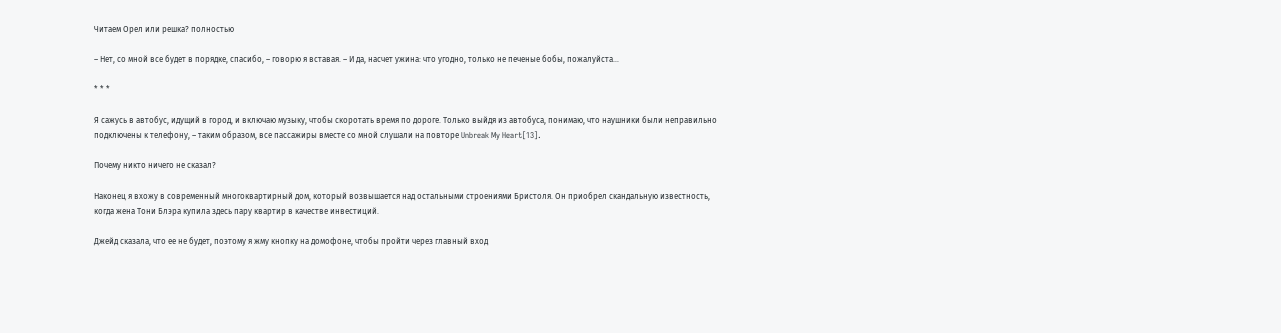Читаем Орел или решка? полностью

– Нет, со мной все будет в порядке, спасибо, – говорю я вставая. – И да, насчет ужина: что угодно, только не печеные бобы, пожалуйста…

* * *

Я сажусь в автобус, идущий в город, и включаю музыку, чтобы скоротать время по дороге. Только выйдя из автобуса, понимаю, что наушники были неправильно подключены к телефону, – таким образом, все пассажиры вместе со мной слушали на повторе Unbreak My Heart[13].

Почему никто ничего не сказал?

Наконец я вхожу в современный многоквартирный дом, который возвышается над остальными строениями Бристоля. Он приобрел скандальную известность, когда жена Тони Блэра купила здесь пару квартир в качестве инвестиций.

Джейд сказала, что ее не будет, поэтому я жму кнопку на домофоне, чтобы пройти через главный вход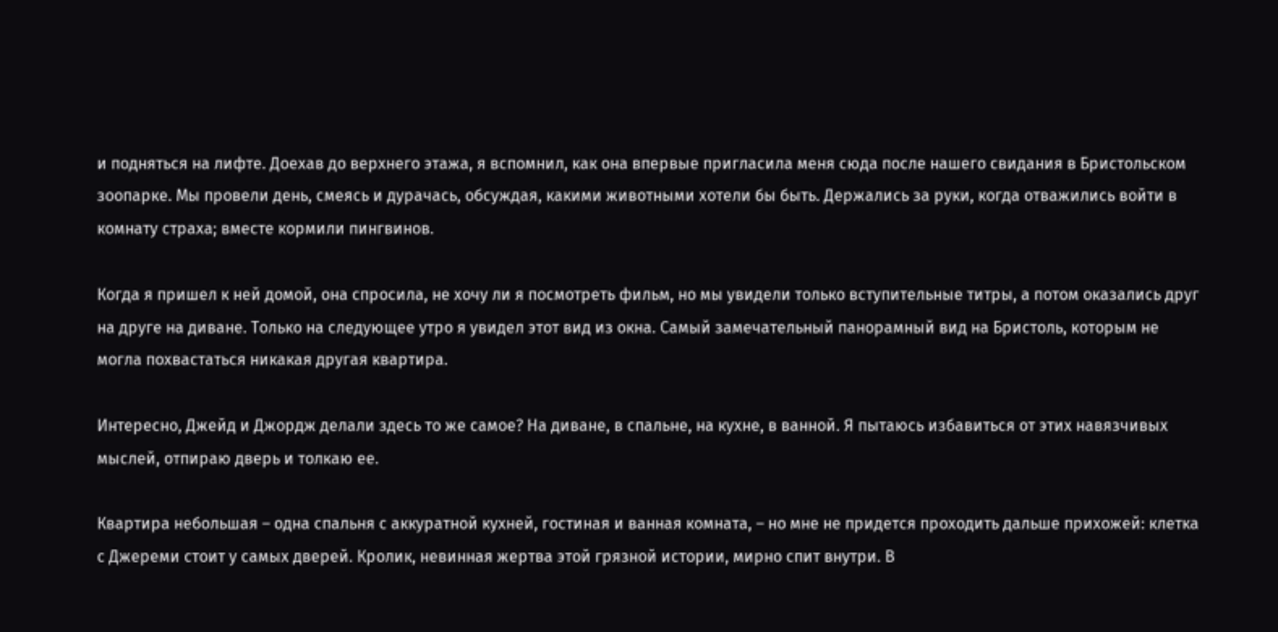и подняться на лифте. Доехав до верхнего этажа, я вспомнил, как она впервые пригласила меня сюда после нашего свидания в Бристольском зоопарке. Мы провели день, смеясь и дурачась, обсуждая, какими животными хотели бы быть. Держались за руки, когда отважились войти в комнату страха; вместе кормили пингвинов.

Когда я пришел к ней домой, она спросила, не хочу ли я посмотреть фильм, но мы увидели только вступительные титры, а потом оказались друг на друге на диване. Только на следующее утро я увидел этот вид из окна. Самый замечательный панорамный вид на Бристоль, которым не могла похвастаться никакая другая квартира.

Интересно, Джейд и Джордж делали здесь то же самое? На диване, в спальне, на кухне, в ванной. Я пытаюсь избавиться от этих навязчивых мыслей, отпираю дверь и толкаю ее.

Квартира небольшая – одна спальня с аккуратной кухней, гостиная и ванная комната, – но мне не придется проходить дальше прихожей: клетка с Джереми стоит у самых дверей. Кролик, невинная жертва этой грязной истории, мирно спит внутри. В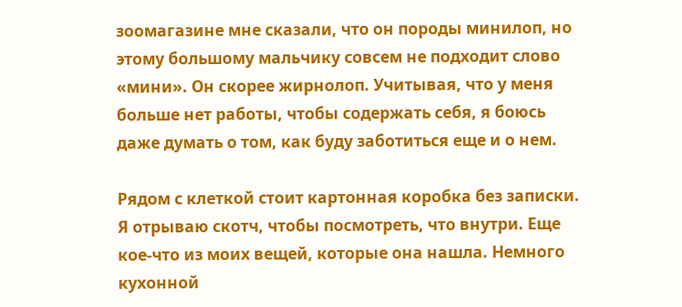зоомагазине мне сказали, что он породы минилоп, но этому большому мальчику совсем не подходит слово «мини». Он скорее жирнолоп. Учитывая, что у меня больше нет работы, чтобы содержать себя, я боюсь даже думать о том, как буду заботиться еще и о нем.

Рядом с клеткой стоит картонная коробка без записки. Я отрываю скотч, чтобы посмотреть, что внутри. Еще кое-что из моих вещей, которые она нашла. Немного кухонной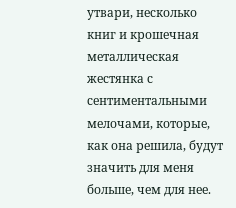утвари, несколько книг и крошечная металлическая жестянка с сентиментальными мелочами, которые, как она решила, будут значить для меня больше, чем для нее.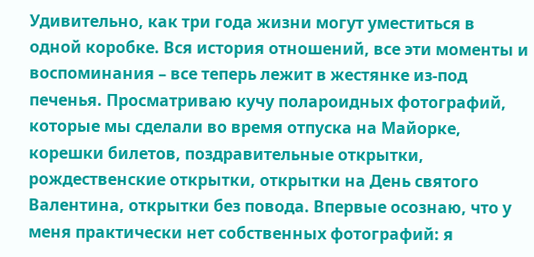Удивительно, как три года жизни могут уместиться в одной коробке. Вся история отношений, все эти моменты и воспоминания – все теперь лежит в жестянке из-под печенья. Просматриваю кучу полароидных фотографий, которые мы сделали во время отпуска на Майорке, корешки билетов, поздравительные открытки, рождественские открытки, открытки на День святого Валентина, открытки без повода. Впервые осознаю, что у меня практически нет собственных фотографий: я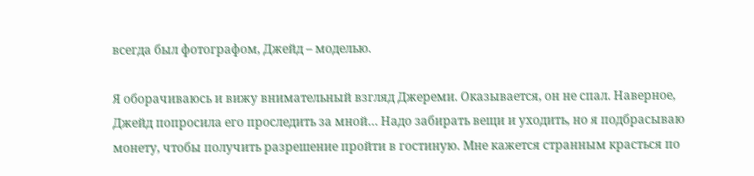всегда был фотографом, Джейд – моделью.

Я оборачиваюсь и вижу внимательный взгляд Джереми. Оказывается, он не спал. Наверное, Джейд попросила его проследить за мной… Надо забирать вещи и уходить, но я подбрасываю монету, чтобы получить разрешение пройти в гостиную. Мне кажется странным красться по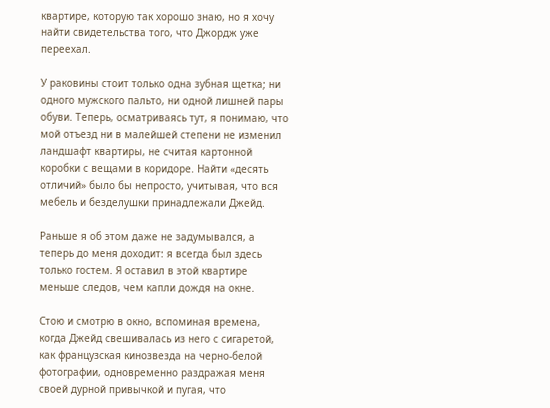квартире, которую так хорошо знаю, но я хочу найти свидетельства того, что Джордж уже переехал.

У раковины стоит только одна зубная щетка; ни одного мужского пальто, ни одной лишней пары обуви. Теперь, осматриваясь тут, я понимаю, что мой отъезд ни в малейшей степени не изменил ландшафт квартиры, не считая картонной коробки с вещами в коридоре. Найти «десять отличий» было бы непросто, учитывая, что вся мебель и безделушки принадлежали Джейд.

Раньше я об этом даже не задумывался, а теперь до меня доходит: я всегда был здесь только гостем. Я оставил в этой квартире меньше следов, чем капли дождя на окне.

Стою и смотрю в окно, вспоминая времена, когда Джейд свешивалась из него с сигаретой, как французская кинозвезда на черно-белой фотографии, одновременно раздражая меня своей дурной привычкой и пугая, что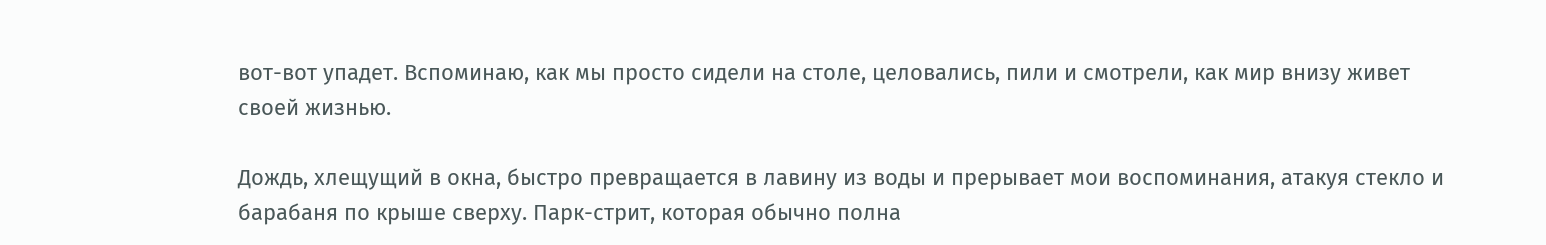вот-вот упадет. Вспоминаю, как мы просто сидели на столе, целовались, пили и смотрели, как мир внизу живет своей жизнью.

Дождь, хлещущий в окна, быстро превращается в лавину из воды и прерывает мои воспоминания, атакуя стекло и барабаня по крыше сверху. Парк-стрит, которая обычно полна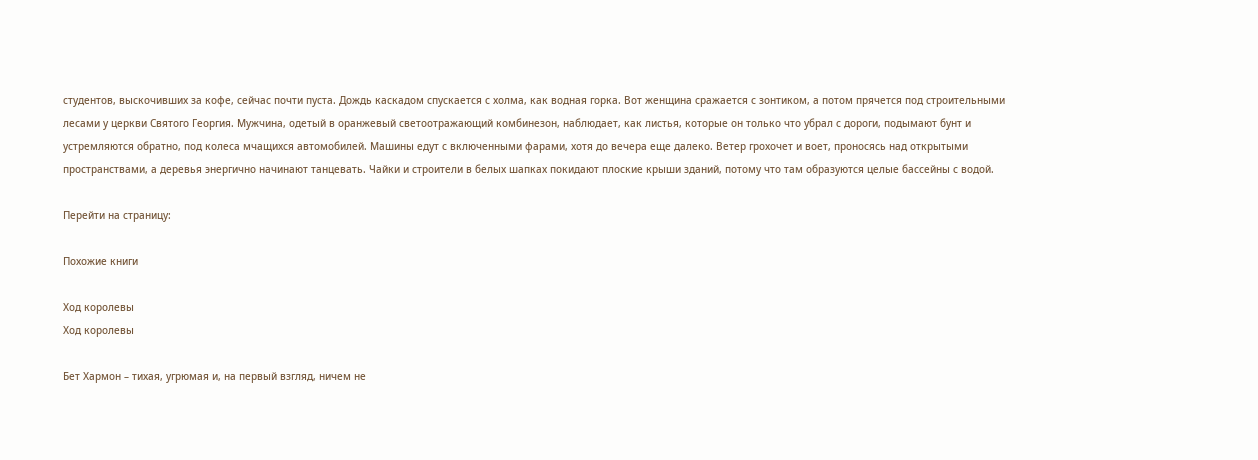студентов, выскочивших за кофе, сейчас почти пуста. Дождь каскадом спускается с холма, как водная горка. Вот женщина сражается с зонтиком, а потом прячется под строительными лесами у церкви Святого Георгия. Мужчина, одетый в оранжевый светоотражающий комбинезон, наблюдает, как листья, которые он только что убрал с дороги, подымают бунт и устремляются обратно, под колеса мчащихся автомобилей. Машины едут с включенными фарами, хотя до вечера еще далеко. Ветер грохочет и воет, проносясь над открытыми пространствами, а деревья энергично начинают танцевать. Чайки и строители в белых шапках покидают плоские крыши зданий, потому что там образуются целые бассейны с водой.

Перейти на страницу:

Похожие книги

Ход королевы
Ход королевы

Бет Хармон – тихая, угрюмая и, на первый взгляд, ничем не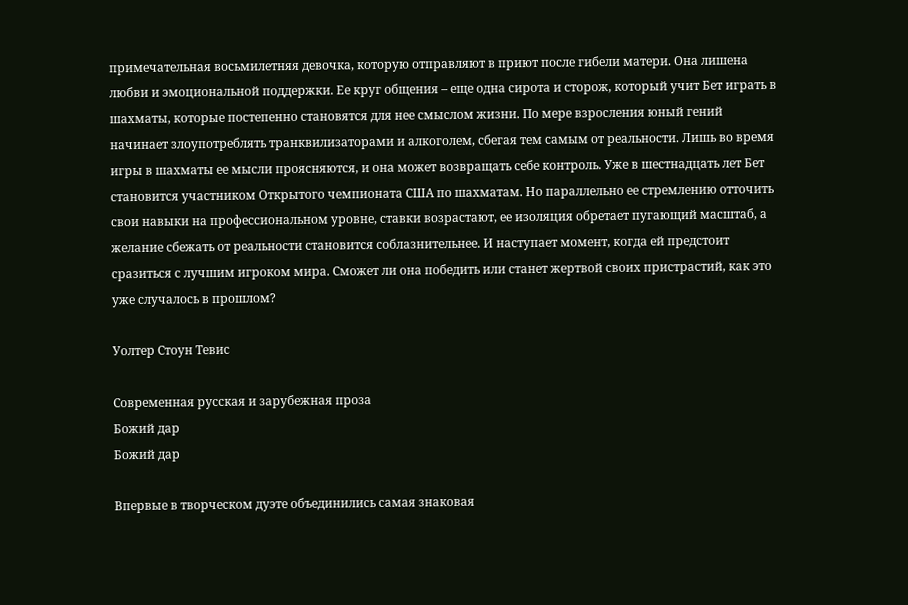примечательная восьмилетняя девочка, которую отправляют в приют после гибели матери. Она лишена любви и эмоциональной поддержки. Ее круг общения – еще одна сирота и сторож, который учит Бет играть в шахматы, которые постепенно становятся для нее смыслом жизни. По мере взросления юный гений начинает злоупотреблять транквилизаторами и алкоголем, сбегая тем самым от реальности. Лишь во время игры в шахматы ее мысли проясняются, и она может возвращать себе контроль. Уже в шестнадцать лет Бет становится участником Открытого чемпионата США по шахматам. Но параллельно ее стремлению отточить свои навыки на профессиональном уровне, ставки возрастают, ее изоляция обретает пугающий масштаб, а желание сбежать от реальности становится соблазнительнее. И наступает момент, когда ей предстоит сразиться с лучшим игроком мира. Сможет ли она победить или станет жертвой своих пристрастий, как это уже случалось в прошлом?

Уолтер Стоун Тевис

Современная русская и зарубежная проза
Божий дар
Божий дар

Впервые в творческом дуэте объединились самая знаковая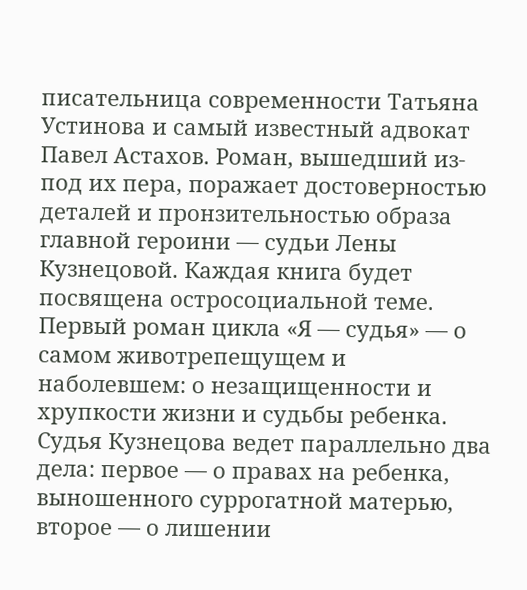писательница современности Татьяна Устинова и самый известный адвокат Павел Астахов. Роман, вышедший из-под их пера, поражает достоверностью деталей и пронзительностью образа главной героини — судьи Лены Кузнецовой. Каждая книга будет посвящена остросоциальной теме. Первый роман цикла «Я — судья» — о самом животрепещущем и наболевшем: о незащищенности и хрупкости жизни и судьбы ребенка. Судья Кузнецова ведет параллельно два дела: первое — о правах на ребенка, выношенного суррогатной матерью, второе — о лишении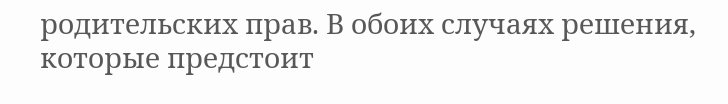родительских прав. В обоих случаях решения, которые предстоит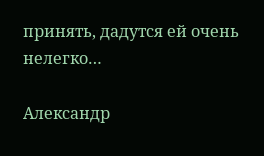принять, дадутся ей очень нелегко…

Александр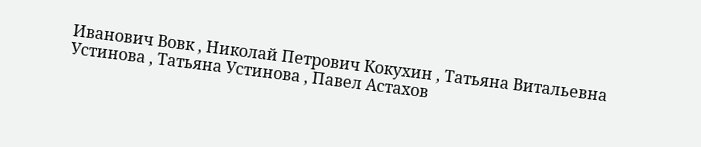Иванович Вовк , Николай Петрович Кокухин , Татьяна Витальевна Устинова , Татьяна Устинова , Павел Астахов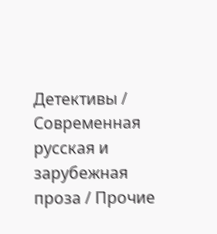Детективы / Современная русская и зарубежная проза / Прочие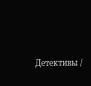Детективы /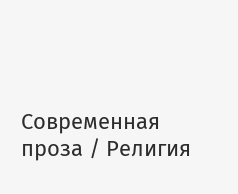Современная проза / Религия